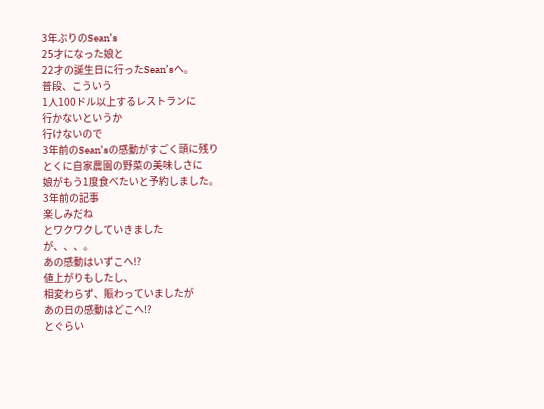3年ぶりのSean’s
25才になった娘と
22才の誕生日に行ったSean’sへ。
普段、こういう
1人100ドル以上するレストランに
行かないというか
行けないので
3年前のSean’sの感動がすごく頭に残り
とくに自家農園の野菜の美味しさに
娘がもう1度食べたいと予約しました。
3年前の記事
楽しみだね
とワクワクしていきました
が、、、。
あの感動はいずこへ⁉
値上がりもしたし、
相変わらず、賑わっていましたが
あの日の感動はどこへ⁉
とぐらい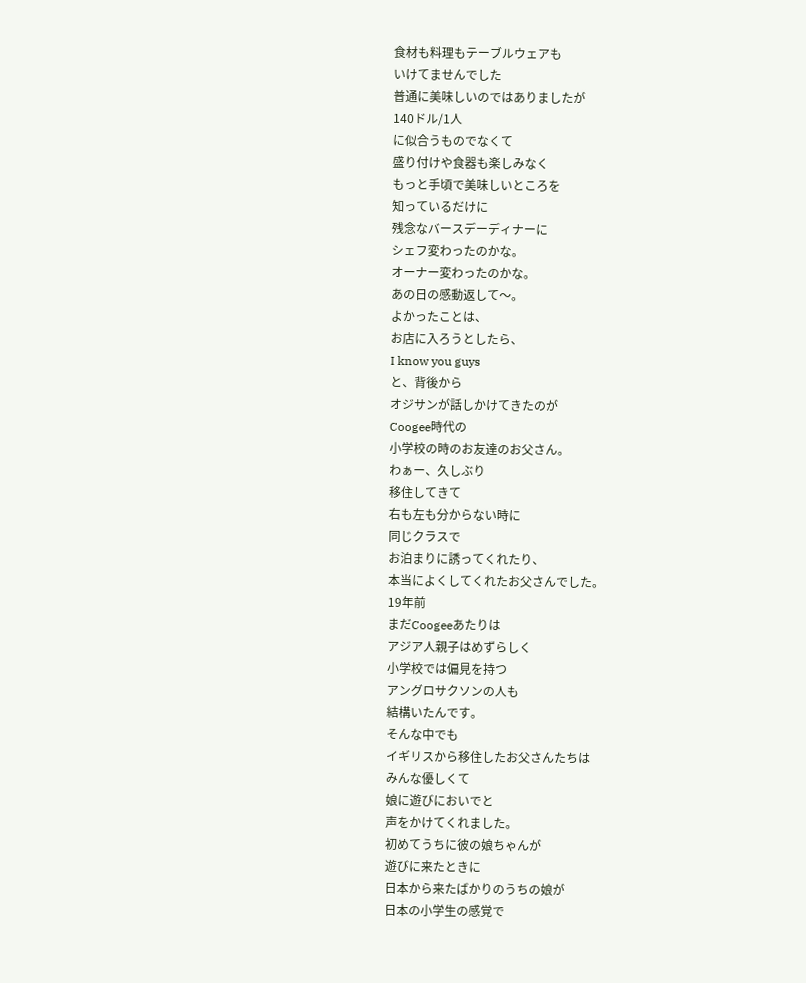食材も料理もテーブルウェアも
いけてませんでした
普通に美味しいのではありましたが
140ドル/1人
に似合うものでなくて
盛り付けや食器も楽しみなく
もっと手頃で美味しいところを
知っているだけに
残念なバースデーディナーに
シェフ変わったのかな。
オーナー変わったのかな。
あの日の感動返して〜。
よかったことは、
お店に入ろうとしたら、
I know you guys
と、背後から
オジサンが話しかけてきたのが
Coogee時代の
小学校の時のお友達のお父さん。
わぁー、久しぶり
移住してきて
右も左も分からない時に
同じクラスで
お泊まりに誘ってくれたり、
本当によくしてくれたお父さんでした。
19年前
まだCoogeeあたりは
アジア人親子はめずらしく
小学校では偏見を持つ
アングロサクソンの人も
結構いたんです。
そんな中でも
イギリスから移住したお父さんたちは
みんな優しくて
娘に遊びにおいでと
声をかけてくれました。
初めてうちに彼の娘ちゃんが
遊びに来たときに
日本から来たばかりのうちの娘が
日本の小学生の感覚で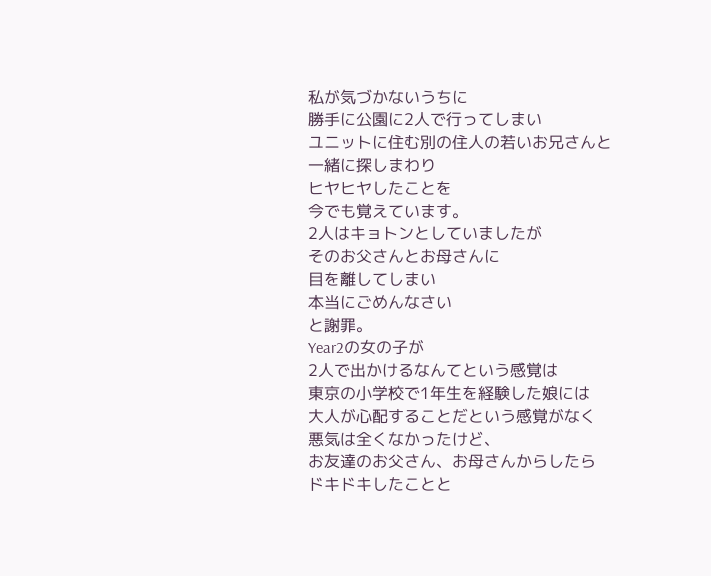私が気づかないうちに
勝手に公園に2人で行ってしまい
ユニットに住む別の住人の若いお兄さんと
一緒に探しまわり
ヒヤヒヤしたことを
今でも覚えています。
2人はキョトンとしていましたが
そのお父さんとお母さんに
目を離してしまい
本当にごめんなさい
と謝罪。
Year2の女の子が
2人で出かけるなんてという感覚は
東京の小学校で1年生を経験した娘には
大人が心配することだという感覚がなく
悪気は全くなかったけど、
お友達のお父さん、お母さんからしたら
ドキドキしたことと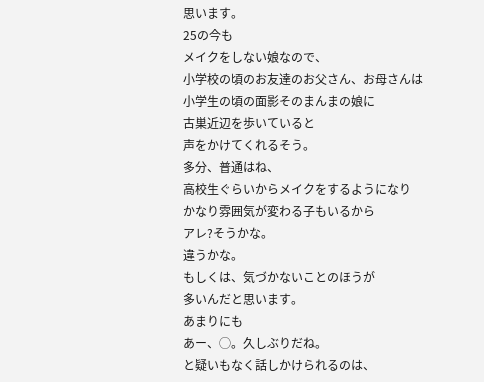思います。
25の今も
メイクをしない娘なので、
小学校の頃のお友達のお父さん、お母さんは
小学生の頃の面影そのまんまの娘に
古巣近辺を歩いていると
声をかけてくれるそう。
多分、普通はね、
高校生ぐらいからメイクをするようになり
かなり雰囲気が変わる子もいるから
アレ?そうかな。
違うかな。
もしくは、気づかないことのほうが
多いんだと思います。
あまりにも
あー、◯。久しぶりだね。
と疑いもなく話しかけられるのは、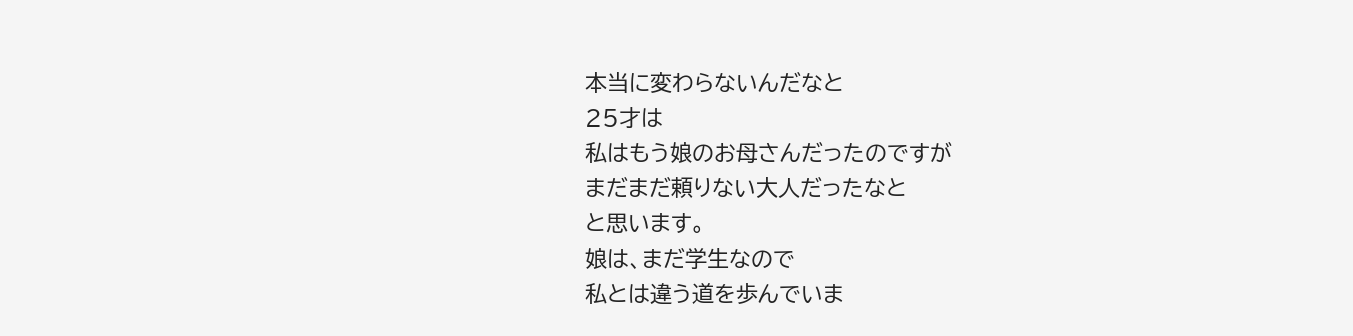本当に変わらないんだなと
25才は
私はもう娘のお母さんだったのですが
まだまだ頼りない大人だったなと
と思います。
娘は、まだ学生なので
私とは違う道を歩んでいま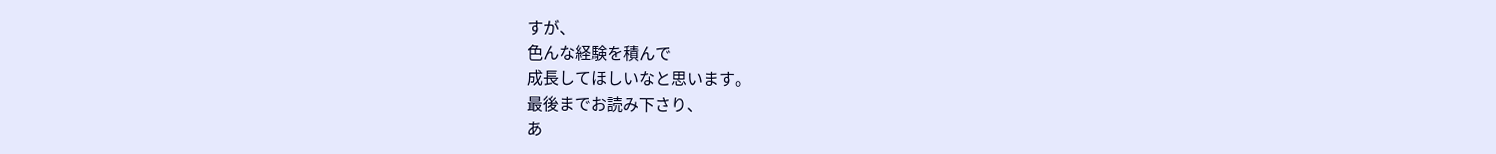すが、
色んな経験を積んで
成長してほしいなと思います。
最後までお読み下さり、
あ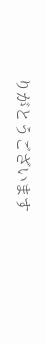りがとうございます